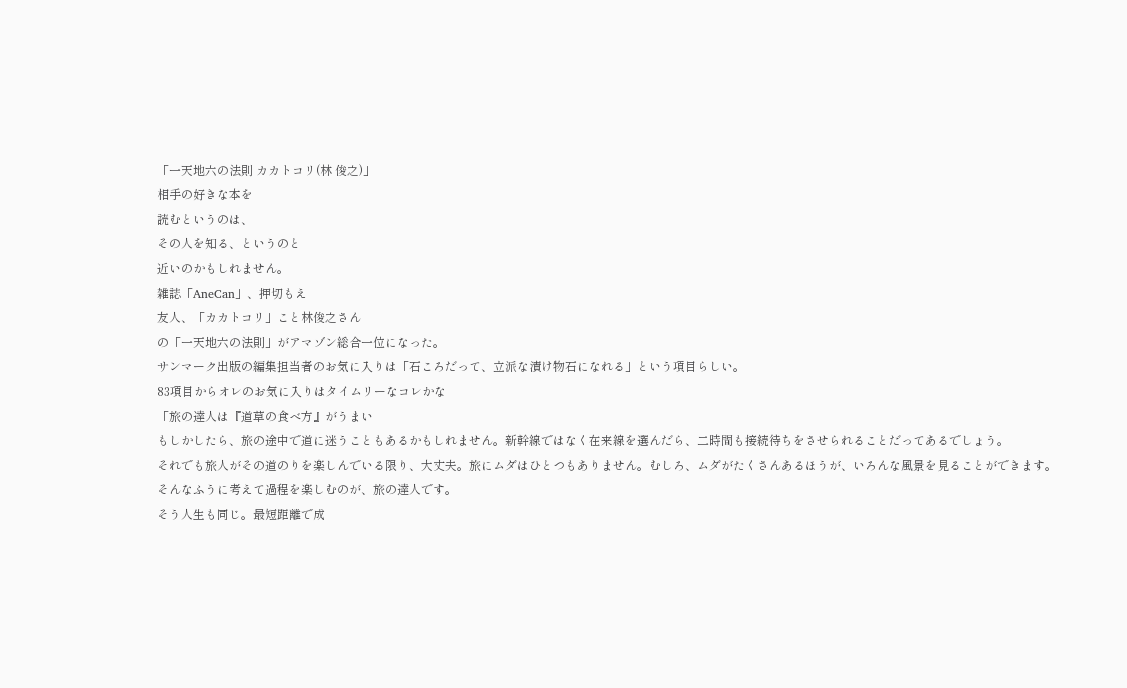「一天地六の法則 カカトコリ(林 俊之)」
相手の好きな本を
読むというのは、
その人を知る、というのと
近いのかもしれません。
雑誌「AneCan」、押切もえ
友人、「カカトコリ」こと林俊之さん
の「一天地六の法則」がアマゾン総合一位になった。
サンマーク出版の編集担当者のお気に入りは「石ころだって、立派な漬け物石になれる」という項目らしい。
83項目からオレのお気に入りはタイムリーなコレかな
「旅の達人は『道草の食べ方』がうまい
もしかしたら、旅の途中で道に迷うこともあるかもしれません。新幹線ではなく在来線を選んだら、二時間も接続待ちをさせられることだってあるでしょう。
それでも旅人がその道のりを楽しんでいる限り、大丈夫。旅にムダはひとつもありません。むしろ、ムダがたくさんあるほうが、いろんな風景を見ることができます。
そんなふうに考えて過程を楽しむのが、旅の達人です。
そう人生も同じ。最短距離で成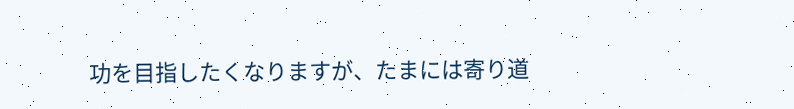功を目指したくなりますが、たまには寄り道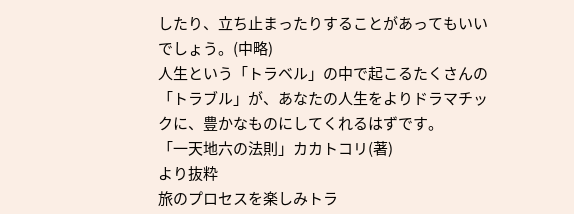したり、立ち止まったりすることがあってもいいでしょう。(中略)
人生という「トラベル」の中で起こるたくさんの「トラブル」が、あなたの人生をよりドラマチックに、豊かなものにしてくれるはずです。
「一天地六の法則」カカトコリ(著)
より抜粋
旅のプロセスを楽しみトラ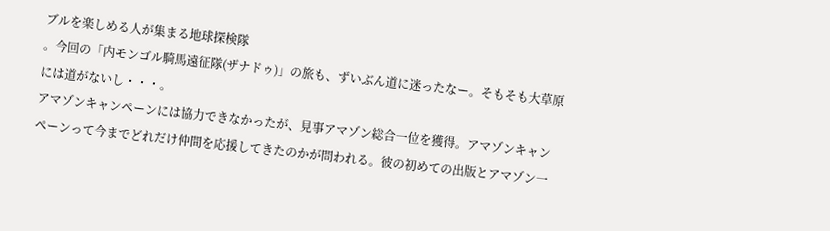ブルを楽しめる人が集まる地球探検隊
。今回の「内モンゴル騎馬遠征隊(ザナドゥ)」の旅も、ずいぶん道に迷ったなー。そもそも大草原には道がないし・・・。
アマゾンキャンペーンには協力できなかったが、見事アマゾン総合一位を獲得。アマゾンキャンペーンって今までどれだけ仲間を応援してきたのかが問われる。彼の初めての出版とアマゾン一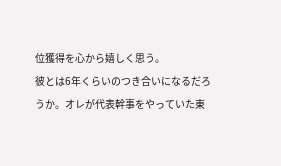位獲得を心から嬉しく思う。
彼とは6年くらいのつき合いになるだろうか。オレが代表幹事をやっていた東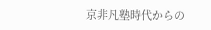京非凡塾時代からの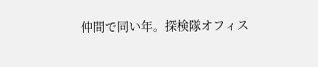仲間で同い年。探検隊オフィス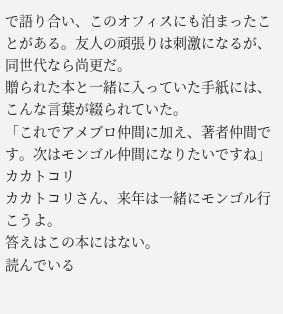で語り合い、このオフィスにも泊まったことがある。友人の頑張りは刺激になるが、同世代なら尚更だ。
贈られた本と一緒に入っていた手紙には、こんな言葉が綴られていた。
「これでアメブロ仲間に加え、著者仲間です。次はモンゴル仲間になりたいですね」カカトコリ
カカトコリさん、来年は一緒にモンゴル行こうよ。
答えはこの本にはない。
読んでいる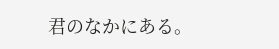君のなかにある。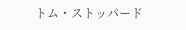トム・ストッパード